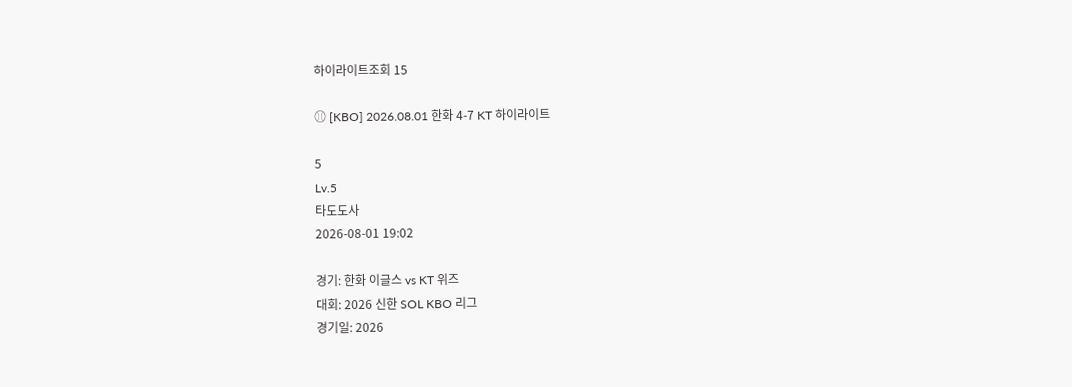하이라이트조회 15

⚾ [KBO] 2026.08.01 한화 4-7 KT 하이라이트

5
Lv.5
타도도사
2026-08-01 19:02

경기: 한화 이글스 vs KT 위즈
대회: 2026 신한 SOL KBO 리그
경기일: 2026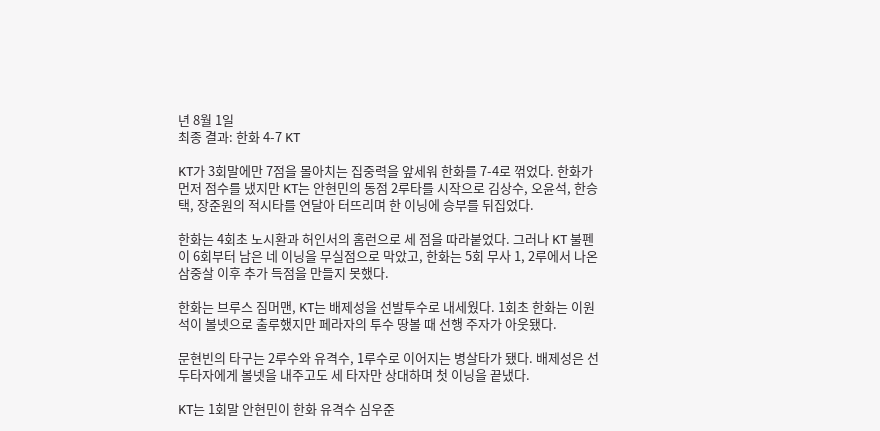년 8월 1일
최종 결과: 한화 4-7 KT

KT가 3회말에만 7점을 몰아치는 집중력을 앞세워 한화를 7-4로 꺾었다. 한화가 먼저 점수를 냈지만 KT는 안현민의 동점 2루타를 시작으로 김상수, 오윤석, 한승택, 장준원의 적시타를 연달아 터뜨리며 한 이닝에 승부를 뒤집었다.

한화는 4회초 노시환과 허인서의 홈런으로 세 점을 따라붙었다. 그러나 KT 불펜이 6회부터 남은 네 이닝을 무실점으로 막았고, 한화는 5회 무사 1, 2루에서 나온 삼중살 이후 추가 득점을 만들지 못했다.

한화는 브루스 짐머맨, KT는 배제성을 선발투수로 내세웠다. 1회초 한화는 이원석이 볼넷으로 출루했지만 페라자의 투수 땅볼 때 선행 주자가 아웃됐다.

문현빈의 타구는 2루수와 유격수, 1루수로 이어지는 병살타가 됐다. 배제성은 선두타자에게 볼넷을 내주고도 세 타자만 상대하며 첫 이닝을 끝냈다.

KT는 1회말 안현민이 한화 유격수 심우준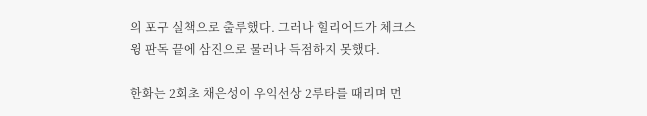의 포구 실책으로 출루했다. 그러나 힐리어드가 체크스윙 판독 끝에 삼진으로 물러나 득점하지 못했다.

한화는 2회초 채은성이 우익선상 2루타를 때리며 먼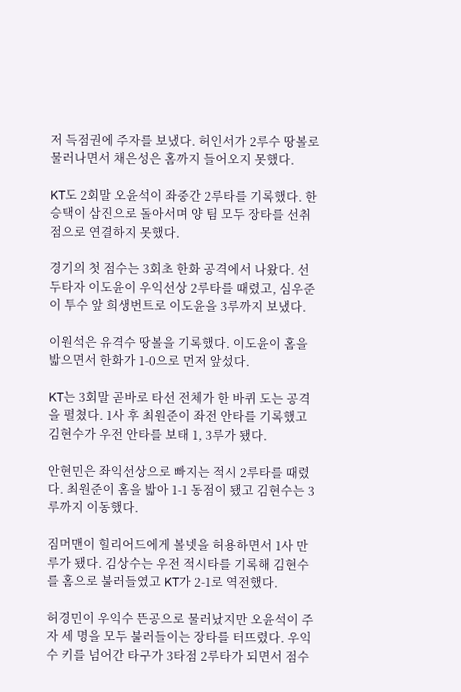저 득점권에 주자를 보냈다. 허인서가 2루수 땅볼로 물러나면서 채은성은 홈까지 들어오지 못했다.

KT도 2회말 오윤석이 좌중간 2루타를 기록했다. 한승택이 삼진으로 돌아서며 양 팀 모두 장타를 선취점으로 연결하지 못했다.

경기의 첫 점수는 3회초 한화 공격에서 나왔다. 선두타자 이도윤이 우익선상 2루타를 때렸고, 심우준이 투수 앞 희생번트로 이도윤을 3루까지 보냈다.

이원석은 유격수 땅볼을 기록했다. 이도윤이 홈을 밟으면서 한화가 1-0으로 먼저 앞섰다.

KT는 3회말 곧바로 타선 전체가 한 바퀴 도는 공격을 펼쳤다. 1사 후 최원준이 좌전 안타를 기록했고 김현수가 우전 안타를 보태 1, 3루가 됐다.

안현민은 좌익선상으로 빠지는 적시 2루타를 때렸다. 최원준이 홈을 밟아 1-1 동점이 됐고 김현수는 3루까지 이동했다.

짐머맨이 힐리어드에게 볼넷을 허용하면서 1사 만루가 됐다. 김상수는 우전 적시타를 기록해 김현수를 홈으로 불러들였고 KT가 2-1로 역전했다.

허경민이 우익수 뜬공으로 물러났지만 오윤석이 주자 세 명을 모두 불러들이는 장타를 터뜨렸다. 우익수 키를 넘어간 타구가 3타점 2루타가 되면서 점수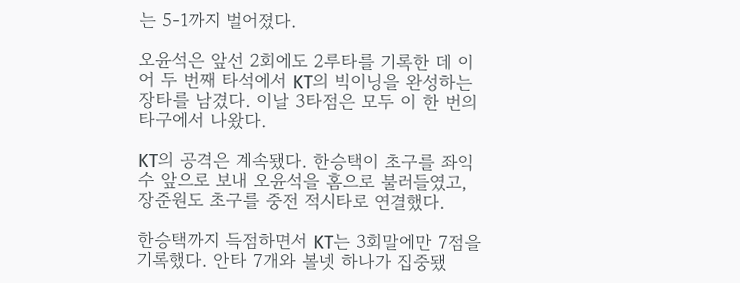는 5-1까지 벌어졌다.

오윤석은 앞선 2회에도 2루타를 기록한 데 이어 두 번째 타석에서 KT의 빅이닝을 완성하는 장타를 남겼다. 이날 3타점은 모두 이 한 번의 타구에서 나왔다.

KT의 공격은 계속됐다. 한승택이 초구를 좌익수 앞으로 보내 오윤석을 홈으로 불러들였고, 장준원도 초구를 중전 적시타로 연결했다.

한승택까지 득점하면서 KT는 3회말에만 7점을 기록했다. 안타 7개와 볼넷 하나가 집중됐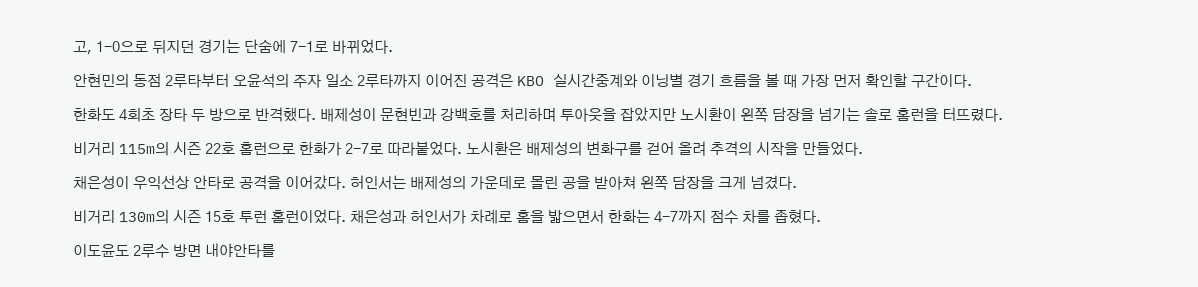고, 1-0으로 뒤지던 경기는 단숨에 7-1로 바뀌었다.

안현민의 동점 2루타부터 오윤석의 주자 일소 2루타까지 이어진 공격은 KBO 실시간중계와 이닝별 경기 흐름을 볼 때 가장 먼저 확인할 구간이다.

한화도 4회초 장타 두 방으로 반격했다. 배제성이 문현빈과 강백호를 처리하며 투아웃을 잡았지만 노시환이 왼쪽 담장을 넘기는 솔로 홈런을 터뜨렸다.

비거리 115m의 시즌 22호 홈런으로 한화가 2-7로 따라붙었다. 노시환은 배제성의 변화구를 걷어 올려 추격의 시작을 만들었다.

채은성이 우익선상 안타로 공격을 이어갔다. 허인서는 배제성의 가운데로 몰린 공을 받아쳐 왼쪽 담장을 크게 넘겼다.

비거리 130m의 시즌 15호 투런 홈런이었다. 채은성과 허인서가 차례로 홈을 밟으면서 한화는 4-7까지 점수 차를 좁혔다.

이도윤도 2루수 방면 내야안타를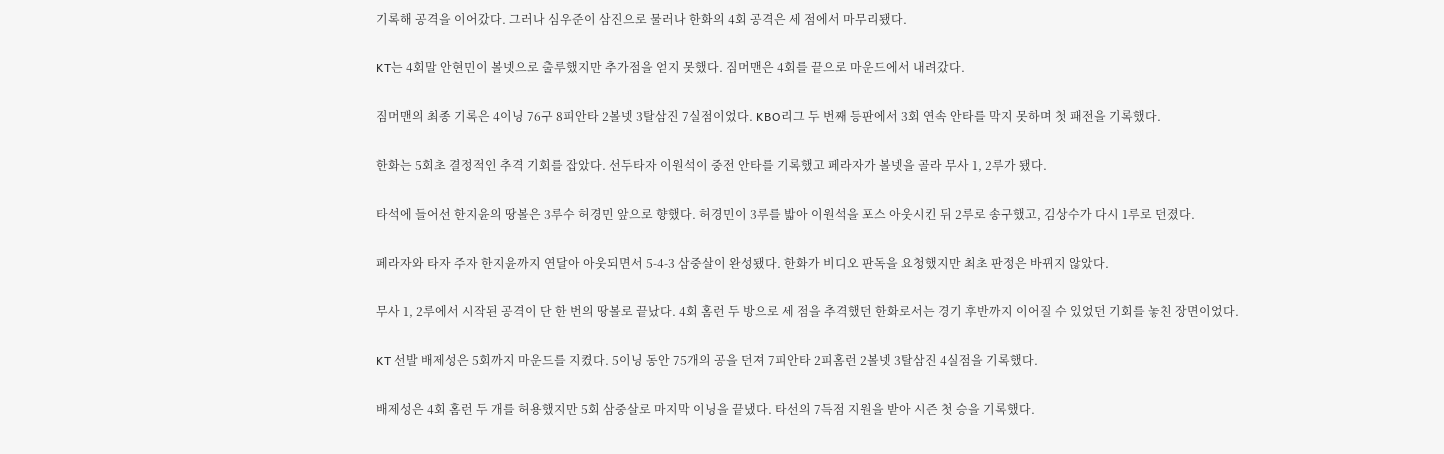기록해 공격을 이어갔다. 그러나 심우준이 삼진으로 물러나 한화의 4회 공격은 세 점에서 마무리됐다.

KT는 4회말 안현민이 볼넷으로 출루했지만 추가점을 얻지 못했다. 짐머맨은 4회를 끝으로 마운드에서 내려갔다.

짐머맨의 최종 기록은 4이닝 76구 8피안타 2볼넷 3탈삼진 7실점이었다. KBO리그 두 번째 등판에서 3회 연속 안타를 막지 못하며 첫 패전을 기록했다.

한화는 5회초 결정적인 추격 기회를 잡았다. 선두타자 이원석이 중전 안타를 기록했고 페라자가 볼넷을 골라 무사 1, 2루가 됐다.

타석에 들어선 한지윤의 땅볼은 3루수 허경민 앞으로 향했다. 허경민이 3루를 밟아 이원석을 포스 아웃시킨 뒤 2루로 송구했고, 김상수가 다시 1루로 던졌다.

페라자와 타자 주자 한지윤까지 연달아 아웃되면서 5-4-3 삼중살이 완성됐다. 한화가 비디오 판독을 요청했지만 최초 판정은 바뀌지 않았다.

무사 1, 2루에서 시작된 공격이 단 한 번의 땅볼로 끝났다. 4회 홈런 두 방으로 세 점을 추격했던 한화로서는 경기 후반까지 이어질 수 있었던 기회를 놓친 장면이었다.

KT 선발 배제성은 5회까지 마운드를 지켰다. 5이닝 동안 75개의 공을 던져 7피안타 2피홈런 2볼넷 3탈삼진 4실점을 기록했다.

배제성은 4회 홈런 두 개를 허용했지만 5회 삼중살로 마지막 이닝을 끝냈다. 타선의 7득점 지원을 받아 시즌 첫 승을 기록했다.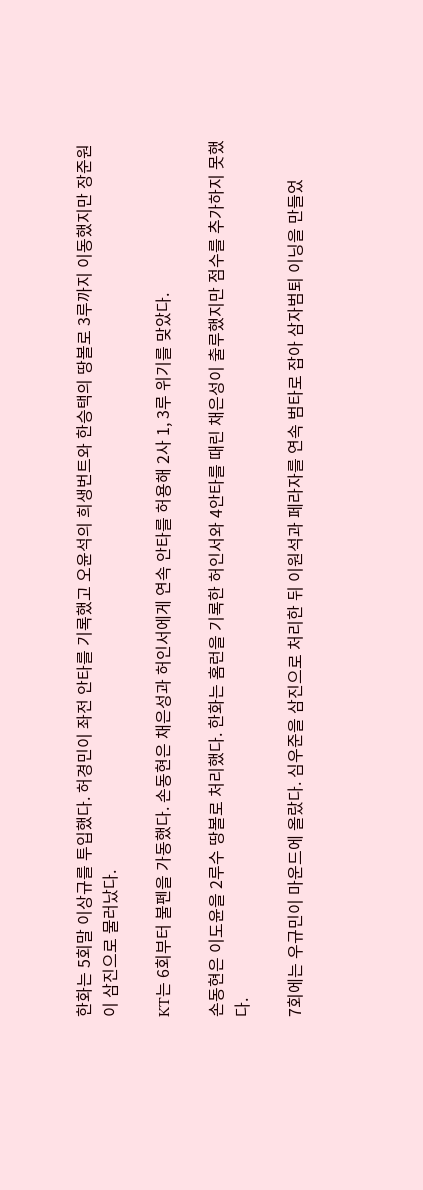한화는 5회말 이상규를 투입했다. 허경민이 좌전 안타를 기록했고 오윤석의 희생번트와 한승택의 땅볼로 3루까지 이동했지만 장준원이 삼진으로 물러났다.

KT는 6회부터 불펜을 가동했다. 손동현은 채은성과 허인서에게 연속 안타를 허용해 2사 1, 3루 위기를 맞았다.

손동현은 이도윤을 2루수 땅볼로 처리했다. 한화는 홈런을 기록한 허인서와 4안타를 때린 채은성이 출루했지만 점수를 추가하지 못했다.

7회에는 우규민이 마운드에 올랐다. 심우준을 삼진으로 처리한 뒤 이원석과 페라자를 연속 범타로 잡아 삼자범퇴 이닝을 만들었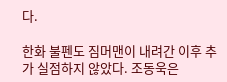다.

한화 불펜도 짐머맨이 내려간 이후 추가 실점하지 않았다. 조동욱은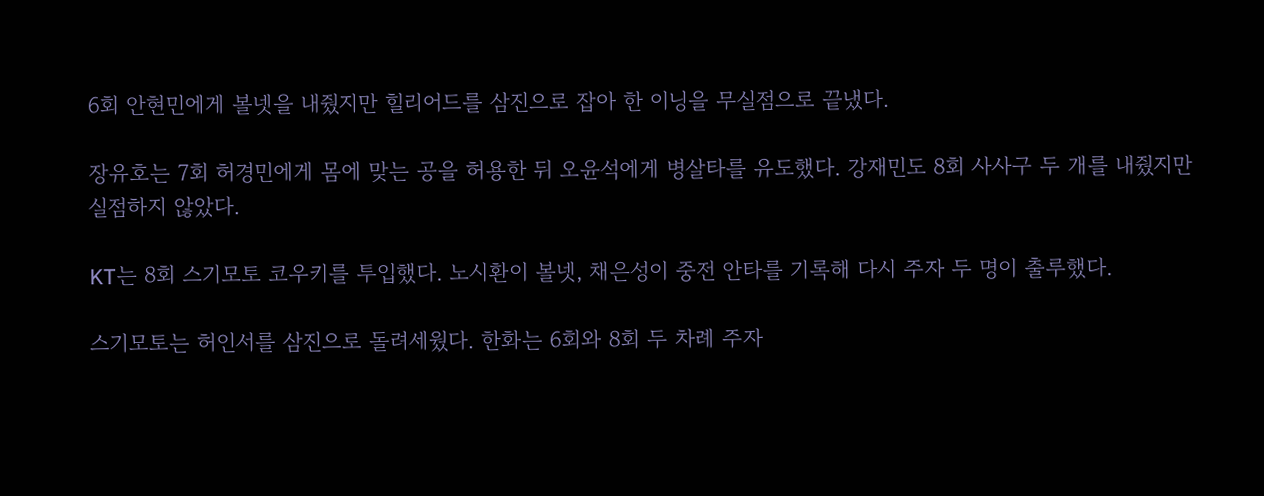6회 안현민에게 볼넷을 내줬지만 힐리어드를 삼진으로 잡아 한 이닝을 무실점으로 끝냈다.

장유호는 7회 허경민에게 몸에 맞는 공을 허용한 뒤 오윤석에게 병살타를 유도했다. 강재민도 8회 사사구 두 개를 내줬지만 실점하지 않았다.

KT는 8회 스기모토 코우키를 투입했다. 노시환이 볼넷, 채은성이 중전 안타를 기록해 다시 주자 두 명이 출루했다.

스기모토는 허인서를 삼진으로 돌려세웠다. 한화는 6회와 8회 두 차례 주자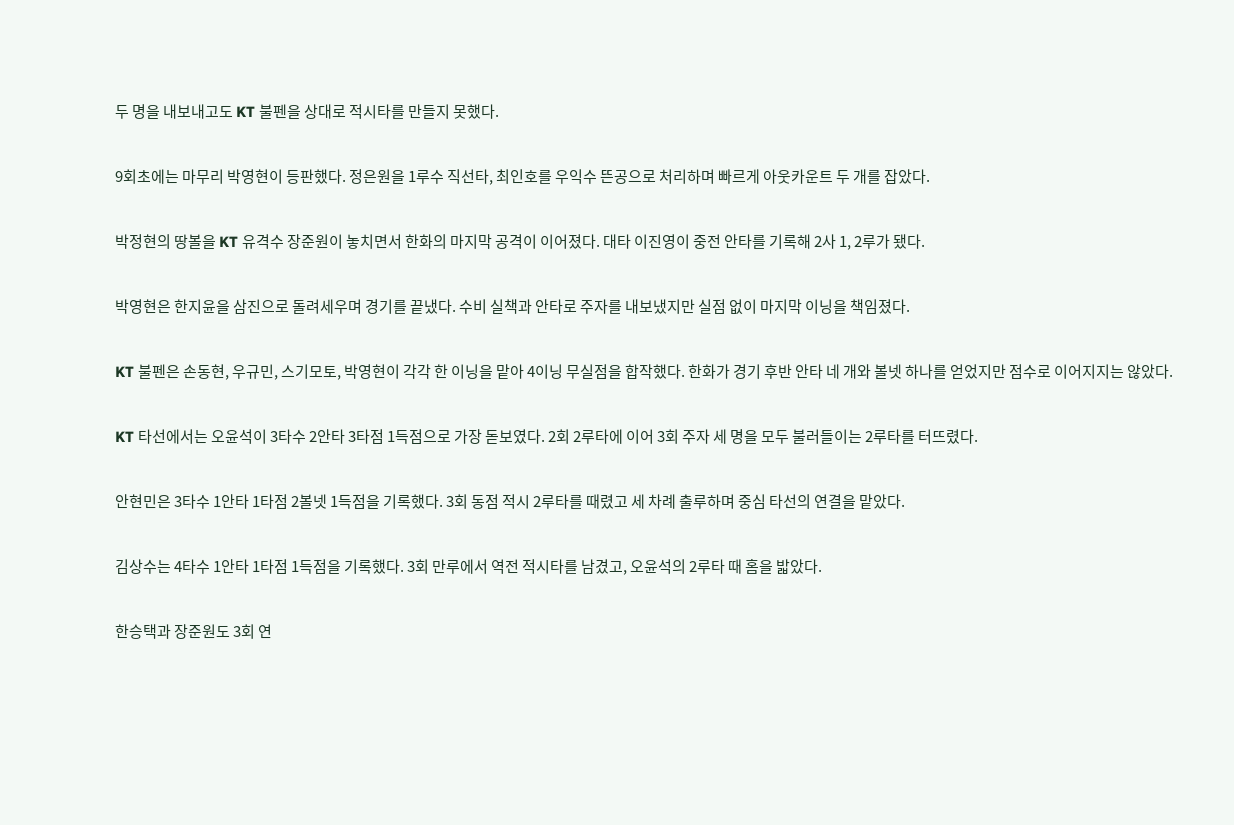두 명을 내보내고도 KT 불펜을 상대로 적시타를 만들지 못했다.

9회초에는 마무리 박영현이 등판했다. 정은원을 1루수 직선타, 최인호를 우익수 뜬공으로 처리하며 빠르게 아웃카운트 두 개를 잡았다.

박정현의 땅볼을 KT 유격수 장준원이 놓치면서 한화의 마지막 공격이 이어졌다. 대타 이진영이 중전 안타를 기록해 2사 1, 2루가 됐다.

박영현은 한지윤을 삼진으로 돌려세우며 경기를 끝냈다. 수비 실책과 안타로 주자를 내보냈지만 실점 없이 마지막 이닝을 책임졌다.

KT 불펜은 손동현, 우규민, 스기모토, 박영현이 각각 한 이닝을 맡아 4이닝 무실점을 합작했다. 한화가 경기 후반 안타 네 개와 볼넷 하나를 얻었지만 점수로 이어지지는 않았다.

KT 타선에서는 오윤석이 3타수 2안타 3타점 1득점으로 가장 돋보였다. 2회 2루타에 이어 3회 주자 세 명을 모두 불러들이는 2루타를 터뜨렸다.

안현민은 3타수 1안타 1타점 2볼넷 1득점을 기록했다. 3회 동점 적시 2루타를 때렸고 세 차례 출루하며 중심 타선의 연결을 맡았다.

김상수는 4타수 1안타 1타점 1득점을 기록했다. 3회 만루에서 역전 적시타를 남겼고, 오윤석의 2루타 때 홈을 밟았다.

한승택과 장준원도 3회 연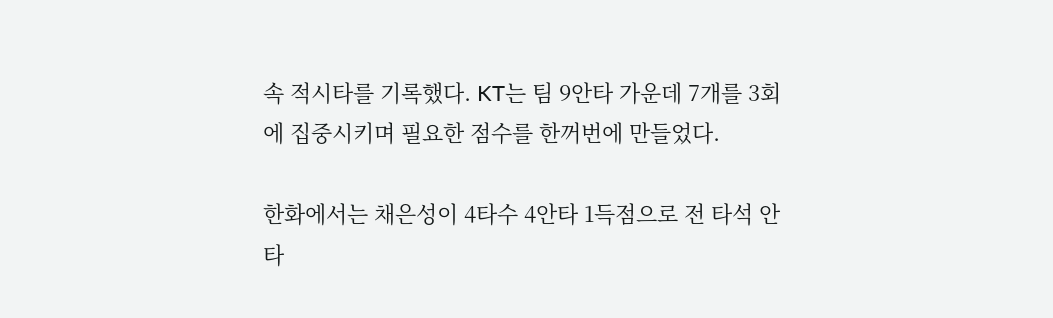속 적시타를 기록했다. KT는 팀 9안타 가운데 7개를 3회에 집중시키며 필요한 점수를 한꺼번에 만들었다.

한화에서는 채은성이 4타수 4안타 1득점으로 전 타석 안타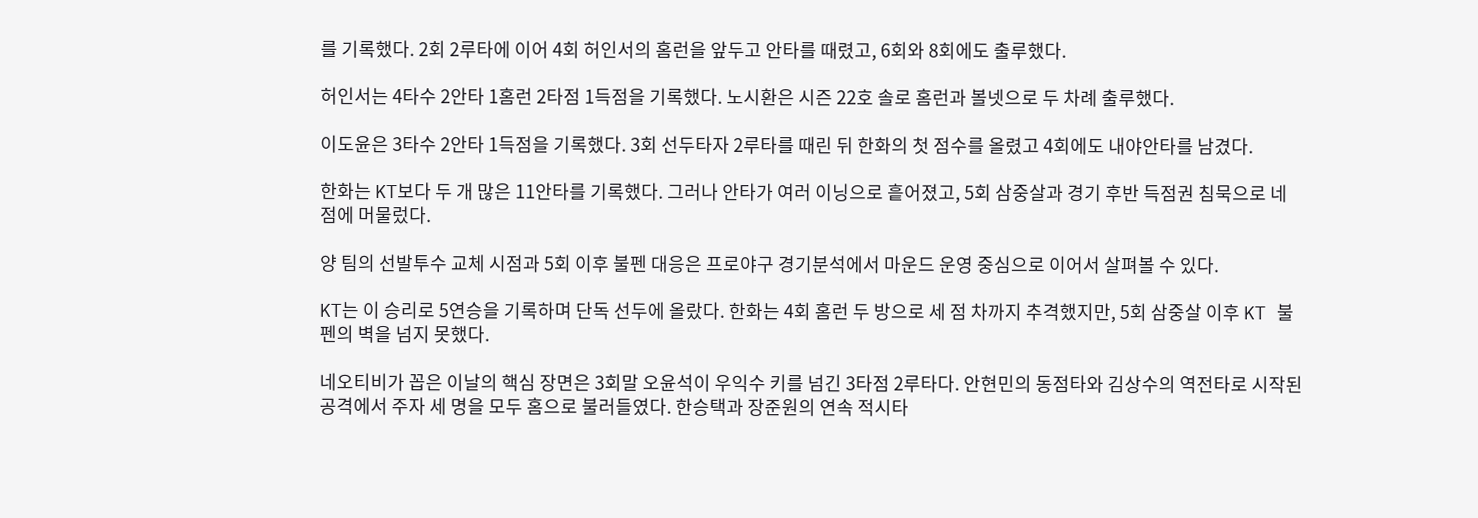를 기록했다. 2회 2루타에 이어 4회 허인서의 홈런을 앞두고 안타를 때렸고, 6회와 8회에도 출루했다.

허인서는 4타수 2안타 1홈런 2타점 1득점을 기록했다. 노시환은 시즌 22호 솔로 홈런과 볼넷으로 두 차례 출루했다.

이도윤은 3타수 2안타 1득점을 기록했다. 3회 선두타자 2루타를 때린 뒤 한화의 첫 점수를 올렸고 4회에도 내야안타를 남겼다.

한화는 KT보다 두 개 많은 11안타를 기록했다. 그러나 안타가 여러 이닝으로 흩어졌고, 5회 삼중살과 경기 후반 득점권 침묵으로 네 점에 머물렀다.

양 팀의 선발투수 교체 시점과 5회 이후 불펜 대응은 프로야구 경기분석에서 마운드 운영 중심으로 이어서 살펴볼 수 있다.

KT는 이 승리로 5연승을 기록하며 단독 선두에 올랐다. 한화는 4회 홈런 두 방으로 세 점 차까지 추격했지만, 5회 삼중살 이후 KT 불펜의 벽을 넘지 못했다.

네오티비가 꼽은 이날의 핵심 장면은 3회말 오윤석이 우익수 키를 넘긴 3타점 2루타다. 안현민의 동점타와 김상수의 역전타로 시작된 공격에서 주자 세 명을 모두 홈으로 불러들였다. 한승택과 장준원의 연속 적시타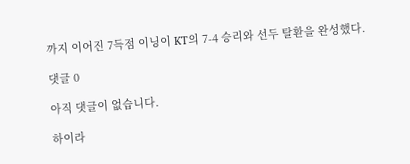까지 이어진 7득점 이닝이 KT의 7-4 승리와 선두 탈환을 완성했다.

댓글 0

아직 댓글이 없습니다.

하이라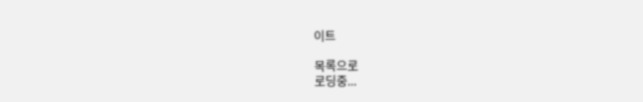이트

목록으로
로딩중...